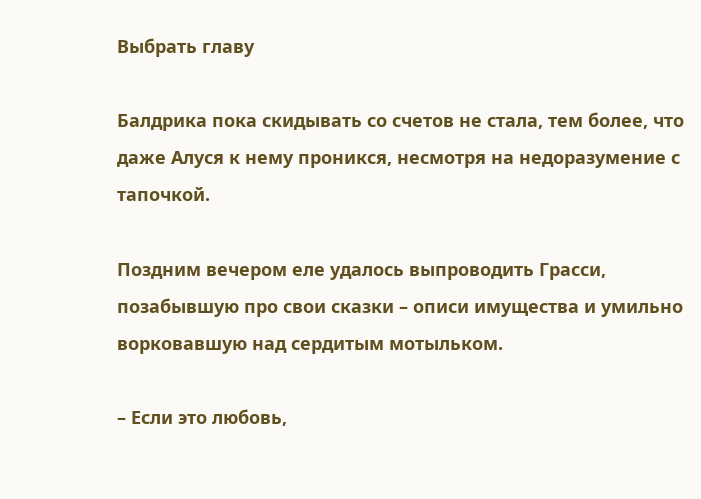Выбрать главу

Балдрика пока скидывать со счетов не стала, тем более, что даже Алуся к нему проникся, несмотря на недоразумение с тапочкой.

Поздним вечером еле удалось выпроводить Грасси, позабывшую про свои сказки – описи имущества и умильно ворковавшую над сердитым мотыльком.

– Если это любовь,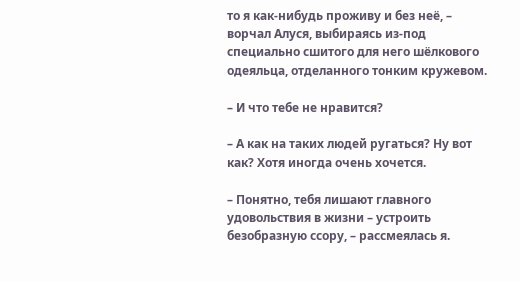то я как-нибудь проживу и без неё, – ворчал Алуся, выбираясь из-под специально сшитого для него шёлкового одеяльца, отделанного тонким кружевом.

– И что тебе не нравится?

– А как на таких людей ругаться? Ну вот как? Хотя иногда очень хочется.

– Понятно, тебя лишают главного удовольствия в жизни – устроить безобразную ссору, – рассмеялась я.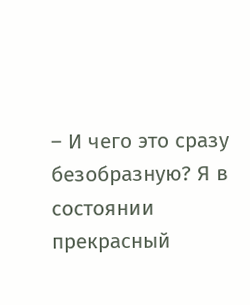– И чего это сразу безобразную? Я в состоянии прекрасный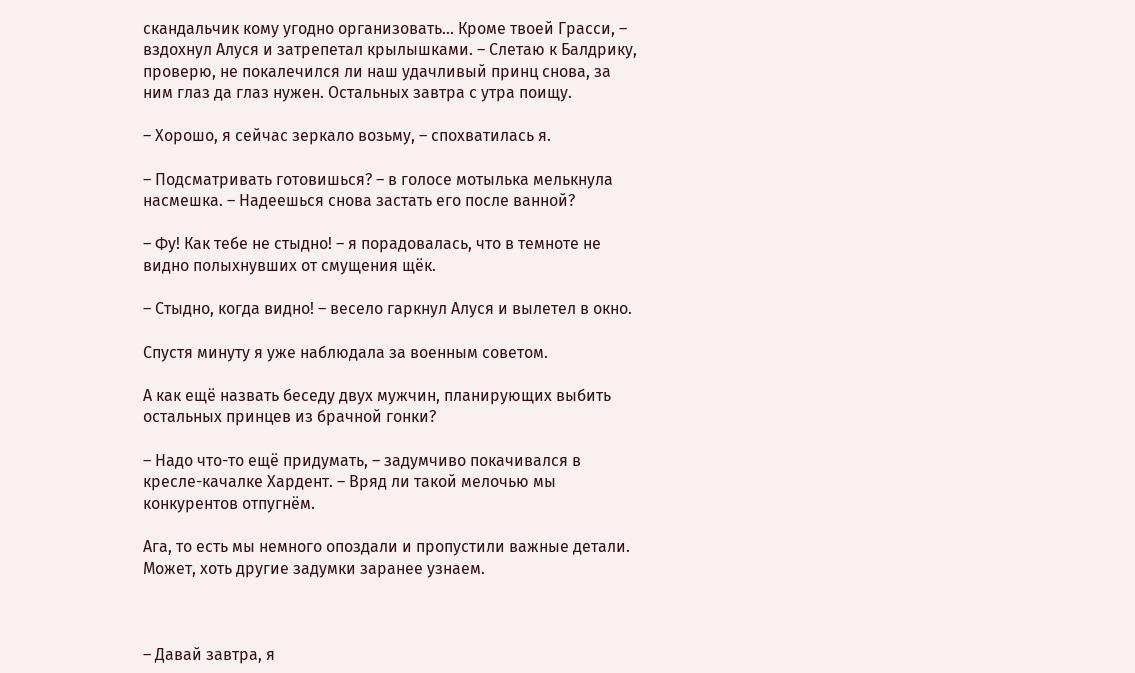скандальчик кому угодно организовать... Кроме твоей Грасси, – вздохнул Алуся и затрепетал крылышками. – Слетаю к Балдрику, проверю, не покалечился ли наш удачливый принц снова, за ним глаз да глаз нужен. Остальных завтра с утра поищу.

– Хорошо, я сейчас зеркало возьму, – спохватилась я.

– Подсматривать готовишься? – в голосе мотылька мелькнула насмешка. – Надеешься снова застать его после ванной?

– Фу! Как тебе не стыдно! – я порадовалась, что в темноте не видно полыхнувших от смущения щёк.

– Стыдно, когда видно! – весело гаркнул Алуся и вылетел в окно.

Спустя минуту я уже наблюдала за военным советом.

А как ещё назвать беседу двух мужчин, планирующих выбить остальных принцев из брачной гонки?

– Надо что-то ещё придумать, – задумчиво покачивался в кресле-качалке Хардент. – Вряд ли такой мелочью мы конкурентов отпугнём.

Ага, то есть мы немного опоздали и пропустили важные детали. Может, хоть другие задумки заранее узнаем.



– Давай завтра, я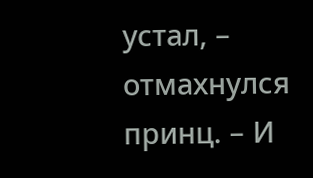устал, – отмахнулся принц. – И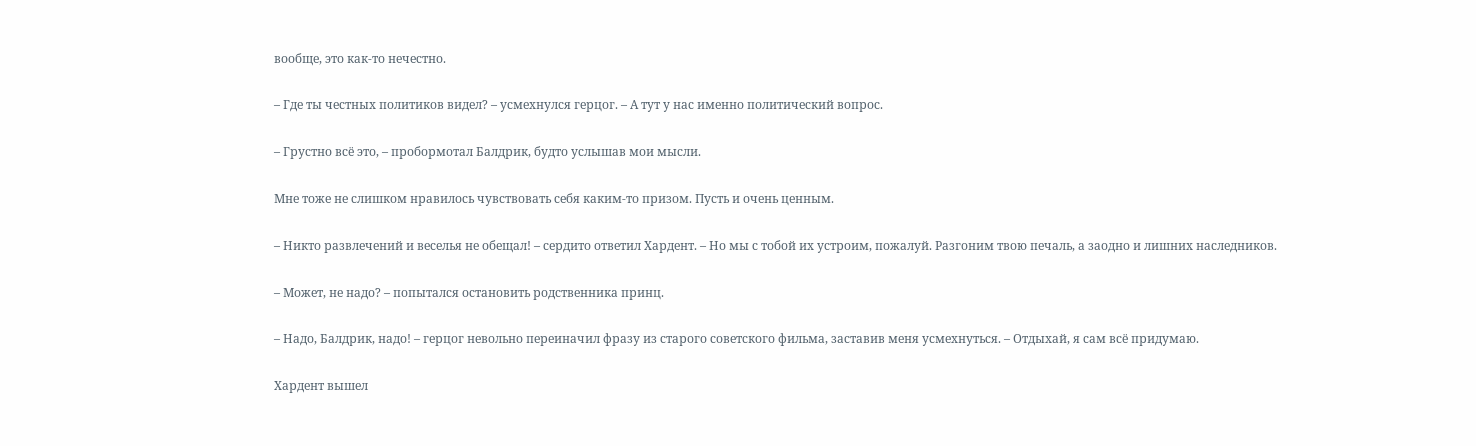вообще, это как-то нечестно.

– Где ты честных политиков видел? – усмехнулся герцог. – А тут у нас именно политический вопрос.

– Грустно всё это, – пробормотал Балдрик, будто услышав мои мысли.

Мне тоже не слишком нравилось чувствовать себя каким-то призом. Пусть и очень ценным.

– Никто развлечений и веселья не обещал! – сердито ответил Хардент. – Но мы с тобой их устроим, пожалуй. Разгоним твою печаль, а заодно и лишних наследников.

– Может, не надо? – попытался остановить родственника принц.

– Надо, Балдрик, надо! – герцог невольно переиначил фразу из старого советского фильма, заставив меня усмехнуться. – Отдыхай, я сам всё придумаю.

Хардент вышел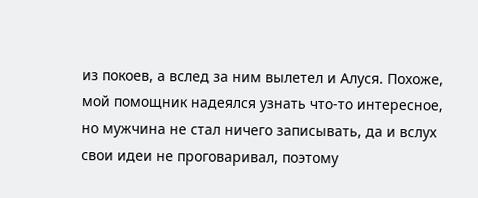из покоев, а вслед за ним вылетел и Алуся. Похоже, мой помощник надеялся узнать что-то интересное, но мужчина не стал ничего записывать, да и вслух свои идеи не проговаривал, поэтому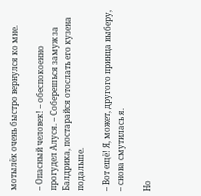мотылёк очень быстро вернулся ко мне.

– Опасный человек! – обеспокоенно прогудел Алуся. – Соберешься замуж за Балдрика, постарайся отослать его кузена подальше.

– Вот ещё! Я, может, другого принца выберу, – снова смутилась я.

Но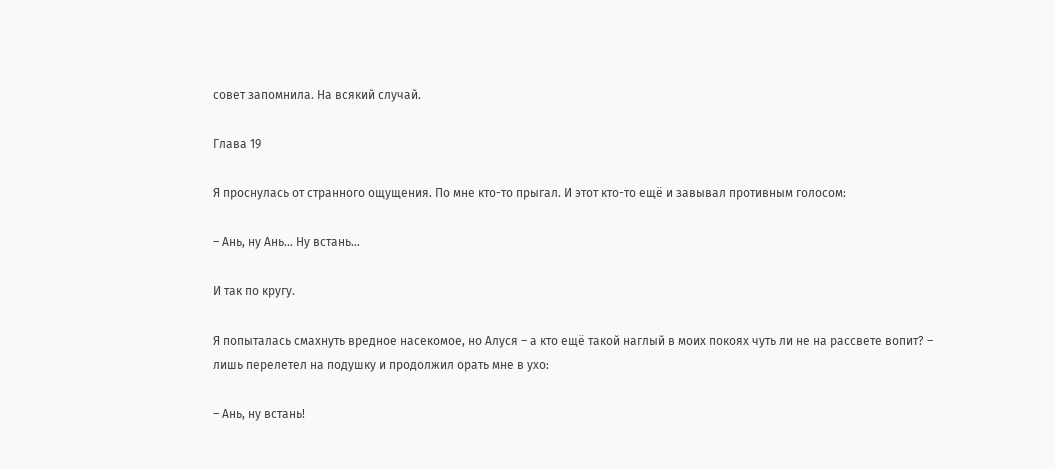совет запомнила. На всякий случай.

Глава 19

Я проснулась от странного ощущения. По мне кто-то прыгал. И этот кто-то ещё и завывал противным голосом:

– Ань, ну Ань… Ну встань…

И так по кругу.

Я попыталась смахнуть вредное насекомое, но Алуся – а кто ещё такой наглый в моих покоях чуть ли не на рассвете вопит? – лишь перелетел на подушку и продолжил орать мне в ухо:

– Ань, ну встань!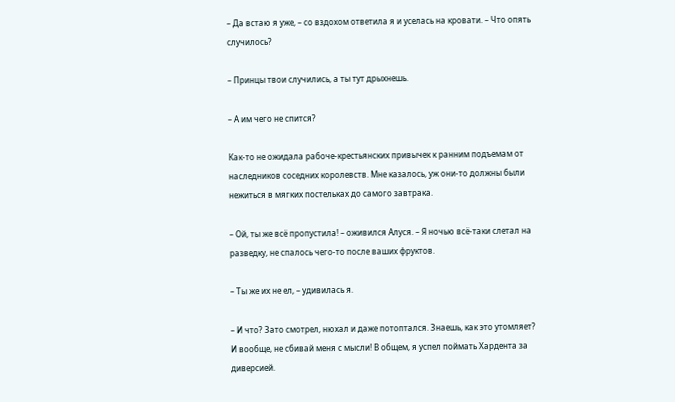– Да встаю я уже, – со вздохом ответила я и уселась на кровати. – Что опять случилось?

– Принцы твои случились, а ты тут дрыхнешь.

– А им чего не спится?

Как-то не ожидала рабоче-крестьянских привычек к ранним подъемам от наследников соседних королевств. Мне казалось, уж они-то должны были нежиться в мягких постельках до самого завтрака.

– Ой, ты же всё пропустила! – оживился Алуся. – Я ночью всё-таки слетал на разведку, не спалось чего-то после ваших фруктов.

– Ты же их не ел, – удивилась я.

– И что? Зато смотрел, нюхал и даже потоптался. Знаешь, как это утомляет? И вообще, не сбивай меня с мысли! В общем, я успел поймать Хардента за диверсией.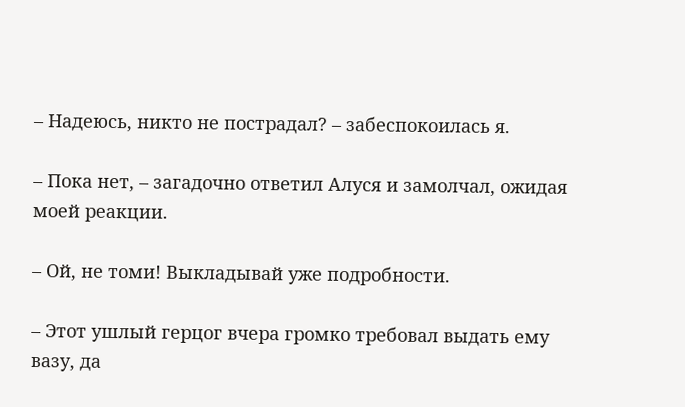– Надеюсь, никто не пострадал? – забеспокоилась я.

– Пока нет, – загадочно ответил Алуся и замолчал, ожидая моей реакции.

– Ой, не томи! Выкладывай уже подробности.

– Этот ушлый герцог вчера громко требовал выдать ему вазу, да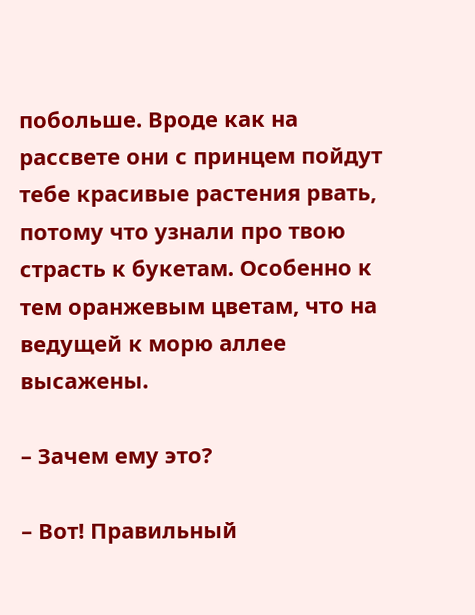побольше. Вроде как на рассвете они с принцем пойдут тебе красивые растения рвать, потому что узнали про твою страсть к букетам. Особенно к тем оранжевым цветам, что на ведущей к морю аллее высажены.

– Зачем ему это?

– Вот! Правильный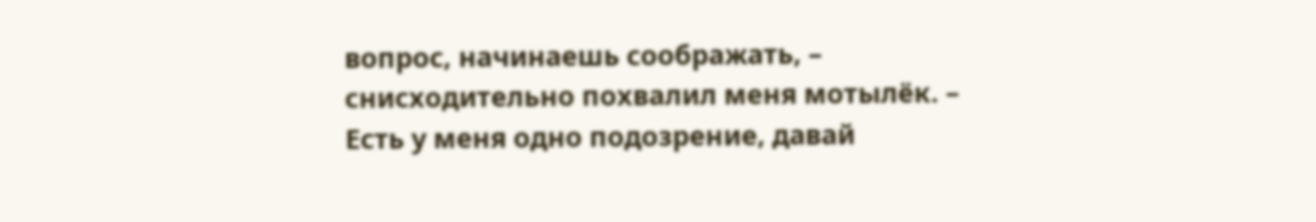вопрос, начинаешь соображать, – снисходительно похвалил меня мотылёк. – Есть у меня одно подозрение, давай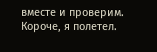вместе и проверим. Короче, я полетел.